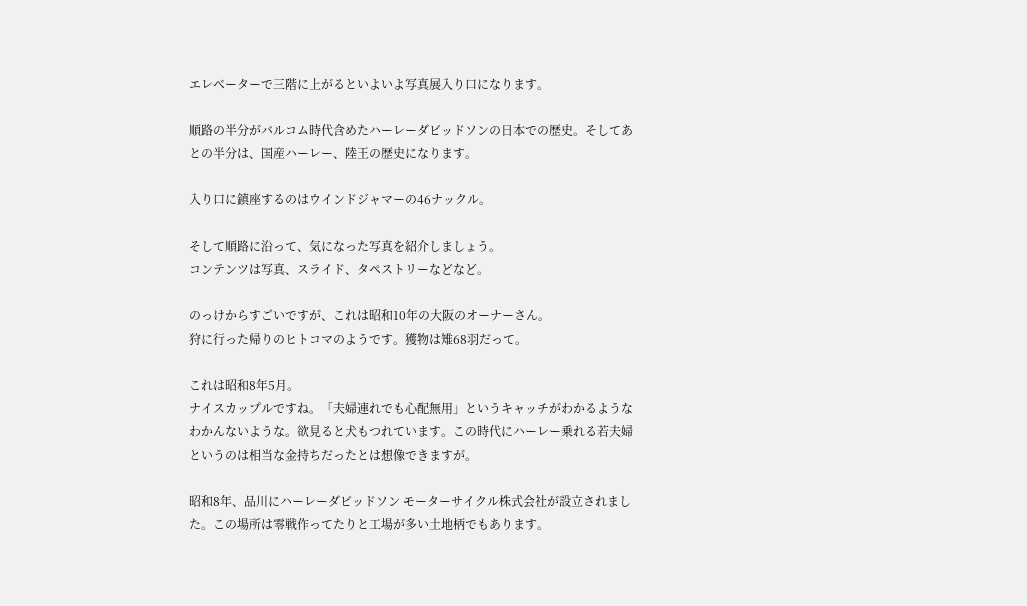エレベーターで三階に上がるといよいよ写真展入り口になります。

順路の半分がバルコム時代含めたハーレーダビッドソンの日本での歴史。そしてあとの半分は、国産ハーレー、陸王の歴史になります。

入り口に鎮座するのはウインドジャマーの46ナックル。

そして順路に沿って、気になった写真を紹介しましょう。
コンテンツは写真、スライド、タペストリーなどなど。

のっけからすごいですが、これは昭和10年の大阪のオーナーさん。
狩に行った帰りのヒトコマのようです。獲物は雉68羽だって。

これは昭和8年5月。
ナイスカップルですね。「夫婦連れでも心配無用」というキャッチがわかるようなわかんないような。欲見ると犬もつれています。この時代にハーレー乗れる若夫婦というのは相当な金持ちだったとは想像できますが。

昭和8年、品川にハーレーダビッドソン モーターサイクル株式会社が設立されました。この場所は零戦作ってたりと工場が多い土地柄でもあります。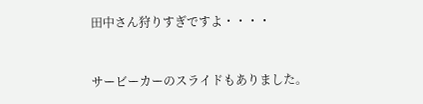田中さん狩りすぎですよ・・・・


サービーカーのスライドもありました。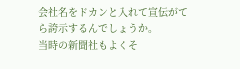会社名をドカンと入れて宣伝がてら誇示するんでしょうか。
当時の新聞社もよくそ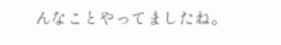んなことやってましたね。